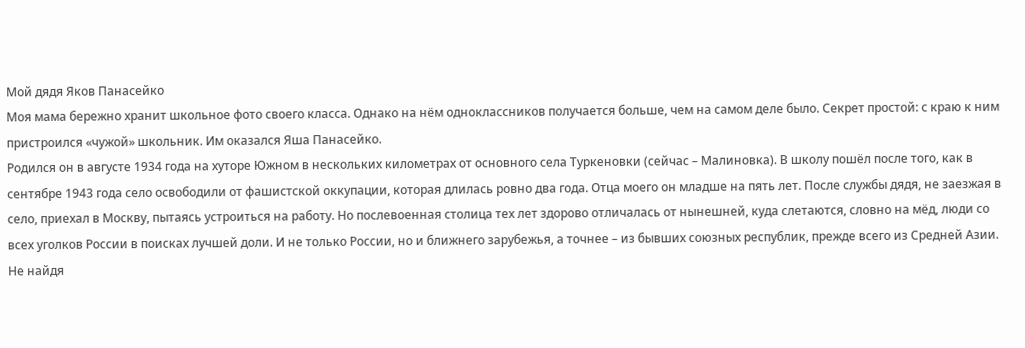Мой дядя Яков Панасейко
Моя мама бережно хранит школьное фото своего класса. Однако на нём одноклассников получается больше, чем на самом деле было. Секрет простой: с краю к ним пристроился «чужой» школьник. Им оказался Яша Панасейко.
Родился он в августе 1934 года на хуторе Южном в нескольких километрах от основного села Туркеновки (сейчас – Малиновка). В школу пошёл после того, как в сентябре 1943 года село освободили от фашистской оккупации, которая длилась ровно два года. Отца моего он младше на пять лет. После службы дядя, не заезжая в село, приехал в Москву, пытаясь устроиться на работу. Но послевоенная столица тех лет здорово отличалась от нынешней, куда слетаются, словно на мёд, люди со всех уголков России в поисках лучшей доли. И не только России, но и ближнего зарубежья, а точнее – из бывших союзных республик, прежде всего из Средней Азии. Не найдя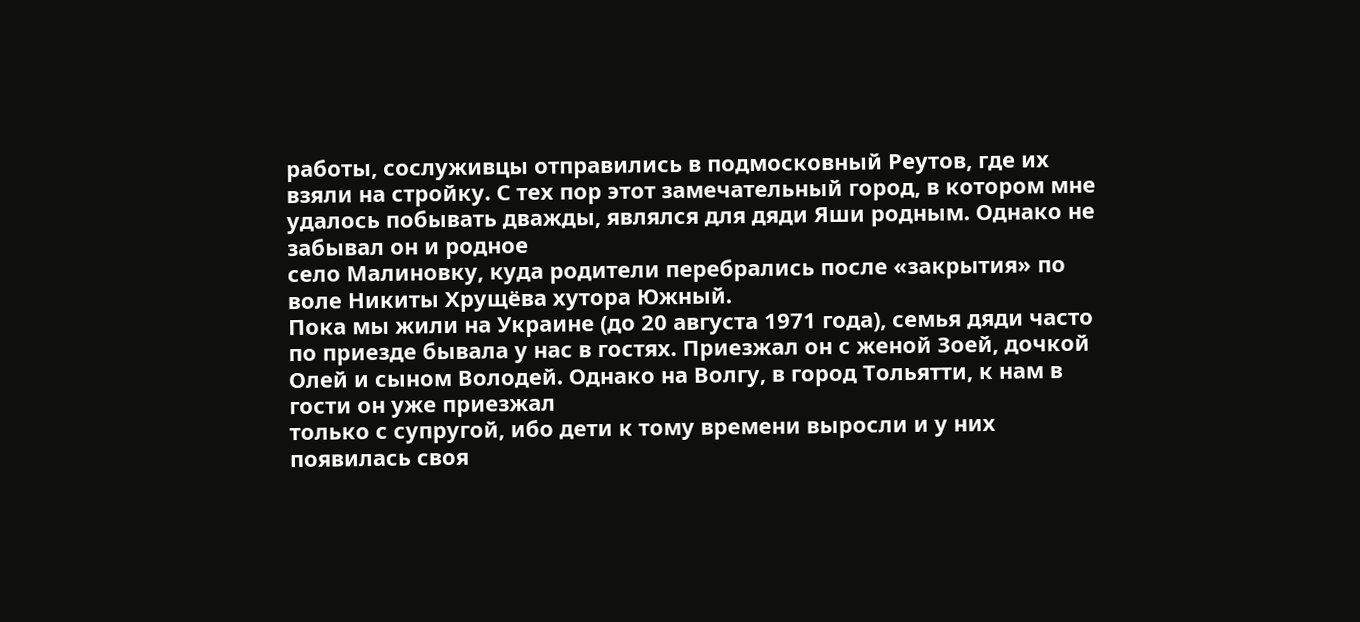работы, сослуживцы отправились в подмосковный Реутов, где их взяли на стройку. С тех пор этот замечательный город, в котором мне удалось побывать дважды, являлся для дяди Яши родным. Однако не забывал он и родное
село Малиновку, куда родители перебрались после «закрытия» по воле Никиты Хрущёва хутора Южный.
Пока мы жили на Украине (до 20 августа 1971 года), семья дяди часто по приезде бывала у нас в гостях. Приезжал он с женой Зоей, дочкой Олей и сыном Володей. Однако на Волгу, в город Тольятти, к нам в гости он уже приезжал
только с супругой, ибо дети к тому времени выросли и у них появилась своя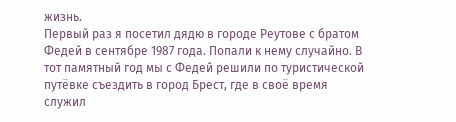жизнь.
Первый раз я посетил дядю в городе Реутове с братом Федей в сентябре 1987 года. Попали к нему случайно. В тот памятный год мы с Федей решили по туристической путёвке съездить в город Брест, где в своё время служил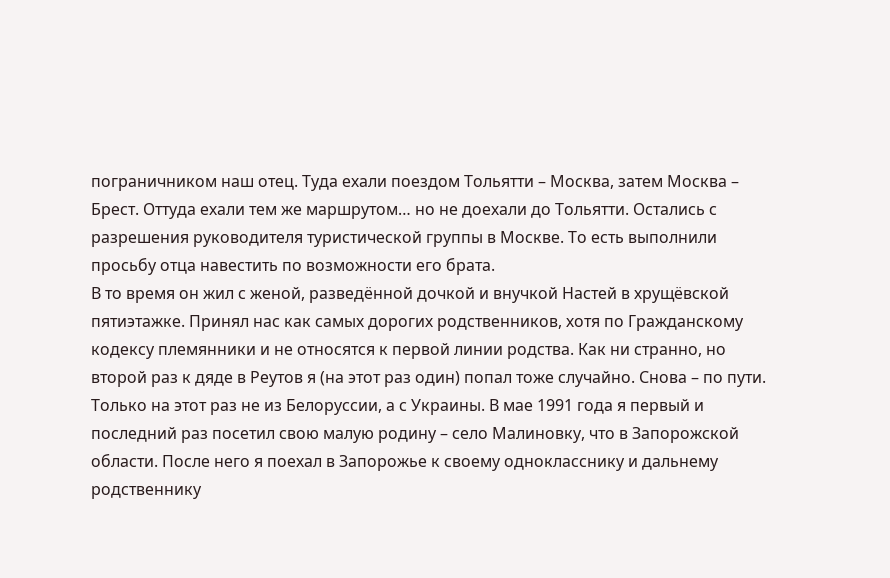пограничником наш отец. Туда ехали поездом Тольятти – Москва, затем Москва – Брест. Оттуда ехали тем же маршрутом… но не доехали до Тольятти. Остались с разрешения руководителя туристической группы в Москве. То есть выполнили просьбу отца навестить по возможности его брата.
В то время он жил с женой, разведённой дочкой и внучкой Настей в хрущёвской пятиэтажке. Принял нас как самых дорогих родственников, хотя по Гражданскому кодексу племянники и не относятся к первой линии родства. Как ни странно, но второй раз к дяде в Реутов я (на этот раз один) попал тоже случайно. Снова – по пути. Только на этот раз не из Белоруссии, а с Украины. В мае 1991 года я первый и последний раз посетил свою малую родину – село Малиновку, что в Запорожской области. После него я поехал в Запорожье к своему однокласснику и дальнему родственнику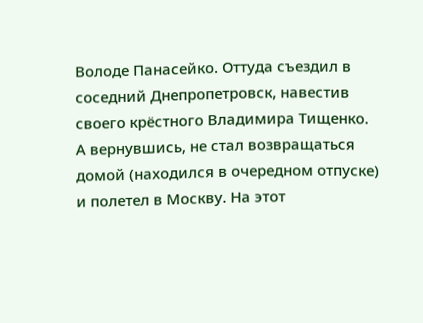Володе Панасейко. Оттуда съездил в соседний Днепропетровск, навестив своего крёстного Владимира Тищенко. А вернувшись, не стал возвращаться домой (находился в очередном отпуске) и полетел в Москву. На этот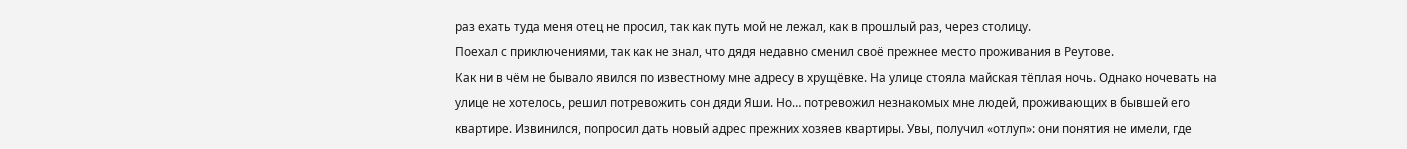раз ехать туда меня отец не просил, так как путь мой не лежал, как в прошлый раз, через столицу.
Поехал с приключениями, так как не знал, что дядя недавно сменил своё прежнее место проживания в Реутове.
Как ни в чём не бывало явился по известному мне адресу в хрущёвке. На улице стояла майская тёплая ночь. Однако ночевать на улице не хотелось, решил потревожить сон дяди Яши. Но… потревожил незнакомых мне людей, проживающих в бывшей его квартире. Извинился, попросил дать новый адрес прежних хозяев квартиры. Увы, получил «отлуп»: они понятия не имели, где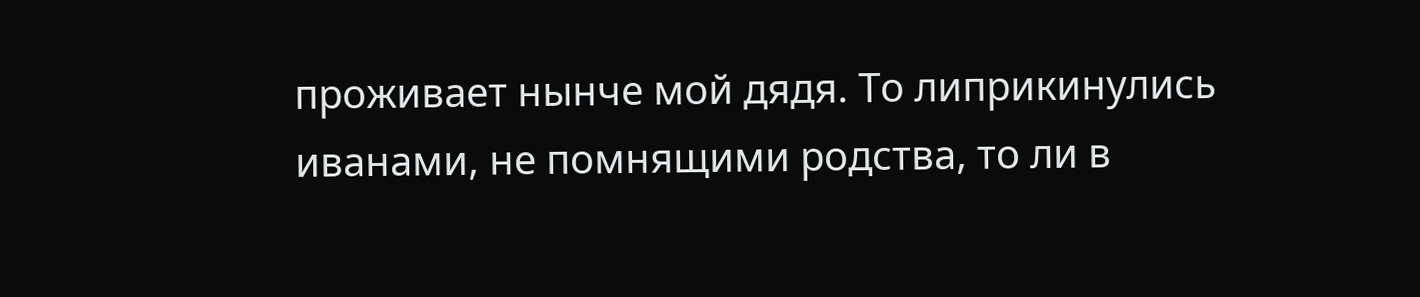проживает нынче мой дядя. То липрикинулись иванами, не помнящими родства, то ли в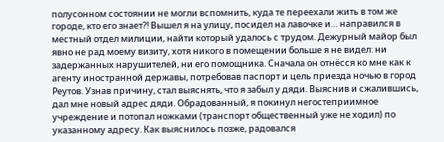полусонном состоянии не могли вспомнить, куда те переехали жить в том же городе, кто его знает?! Вышел я на улицу, посидел на лавочке и… направился в местный отдел милиции, найти который удалось с трудом. Дежурный майор был явно не рад моему визиту, хотя никого в помещении больше я не видел: ни задержанных нарушителей, ни его помощника. Сначала он отнёсся ко мне как к агенту иностранной державы, потребовав паспорт и цель приезда ночью в город Реутов. Узнав причину, стал выяснять, что я забыл у дяди. Выяснив и сжалившись, дал мне новый адрес дяди. Обрадованный, я покинул негостеприимное учреждение и потопал ножками (транспорт общественный уже не ходил) по указанному адресу. Как выяснилось позже, радовался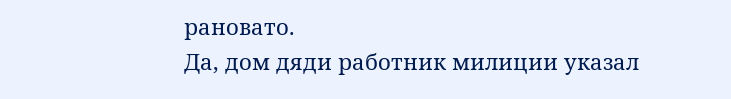рановато.
Да, дом дяди работник милиции указал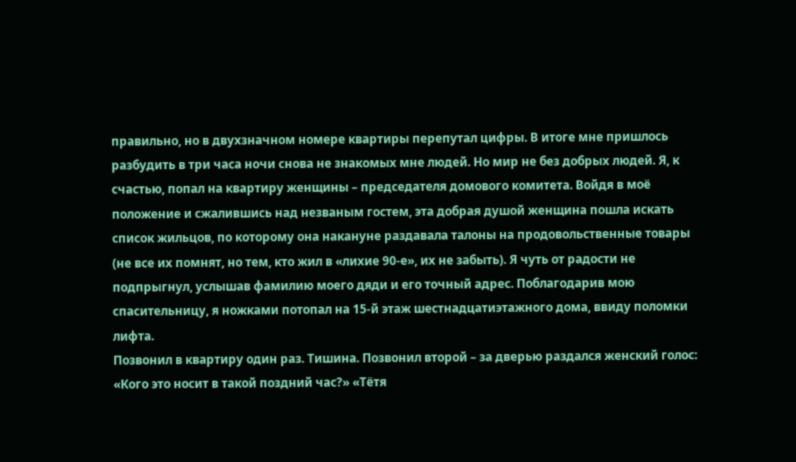правильно, но в двухзначном номере квартиры перепутал цифры. В итоге мне пришлось разбудить в три часа ночи снова не знакомых мне людей. Но мир не без добрых людей. Я, к счастью, попал на квартиру женщины – председателя домового комитета. Войдя в моё положение и сжалившись над незваным гостем, эта добрая душой женщина пошла искать список жильцов, по которому она накануне раздавала талоны на продовольственные товары (не все их помнят, но тем, кто жил в «лихие 90-е», их не забыть). Я чуть от радости не подпрыгнул, услышав фамилию моего дяди и его точный адрес. Поблагодарив мою спасительницу, я ножками потопал на 15-й этаж шестнадцатиэтажного дома, ввиду поломки лифта.
Позвонил в квартиру один раз. Тишина. Позвонил второй – за дверью раздался женский голос: «Кого это носит в такой поздний час?» «Тётя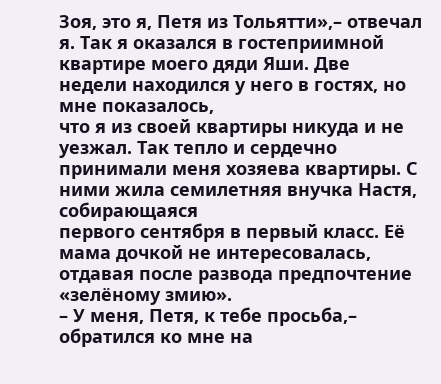Зоя, это я, Петя из Тольятти»,– отвечал я. Так я оказался в гостеприимной квартире моего дяди Яши. Две недели находился у него в гостях, но мне показалось,
что я из своей квартиры никуда и не уезжал. Так тепло и сердечно принимали меня хозяева квартиры. С ними жила семилетняя внучка Настя, собирающаяся
первого сентября в первый класс. Её мама дочкой не интересовалась, отдавая после развода предпочтение «зелёному змию».
– У меня, Петя, к тебе просьба,– обратился ко мне на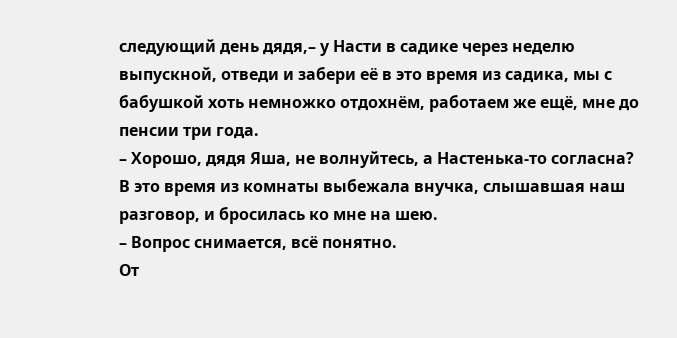следующий день дядя,– у Насти в садике через неделю выпускной, отведи и забери её в это время из садика, мы с бабушкой хоть немножко отдохнём, работаем же ещё, мне до пенсии три года.
– Хорошо, дядя Яша, не волнуйтесь, а Настенька-то согласна?
В это время из комнаты выбежала внучка, слышавшая наш разговор, и бросилась ко мне на шею.
– Вопрос снимается, всё понятно.
От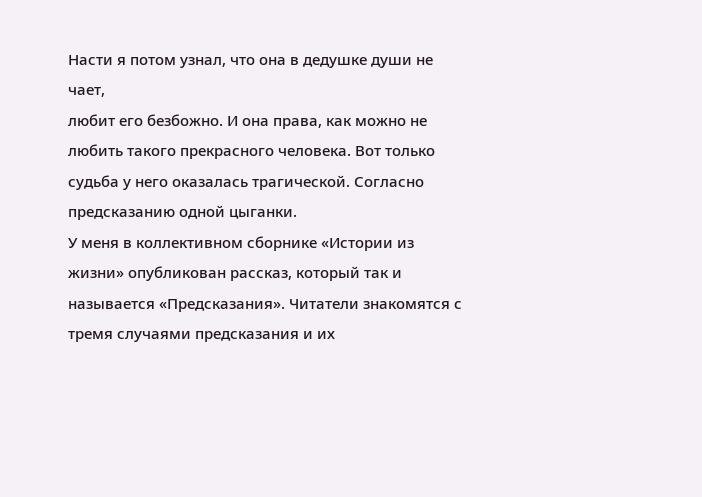Насти я потом узнал, что она в дедушке души не чает,
любит его безбожно. И она права, как можно не любить такого прекрасного человека. Вот только судьба у него оказалась трагической. Согласно предсказанию одной цыганки.
У меня в коллективном сборнике «Истории из жизни» опубликован рассказ, который так и называется «Предсказания». Читатели знакомятся с тремя случаями предсказания и их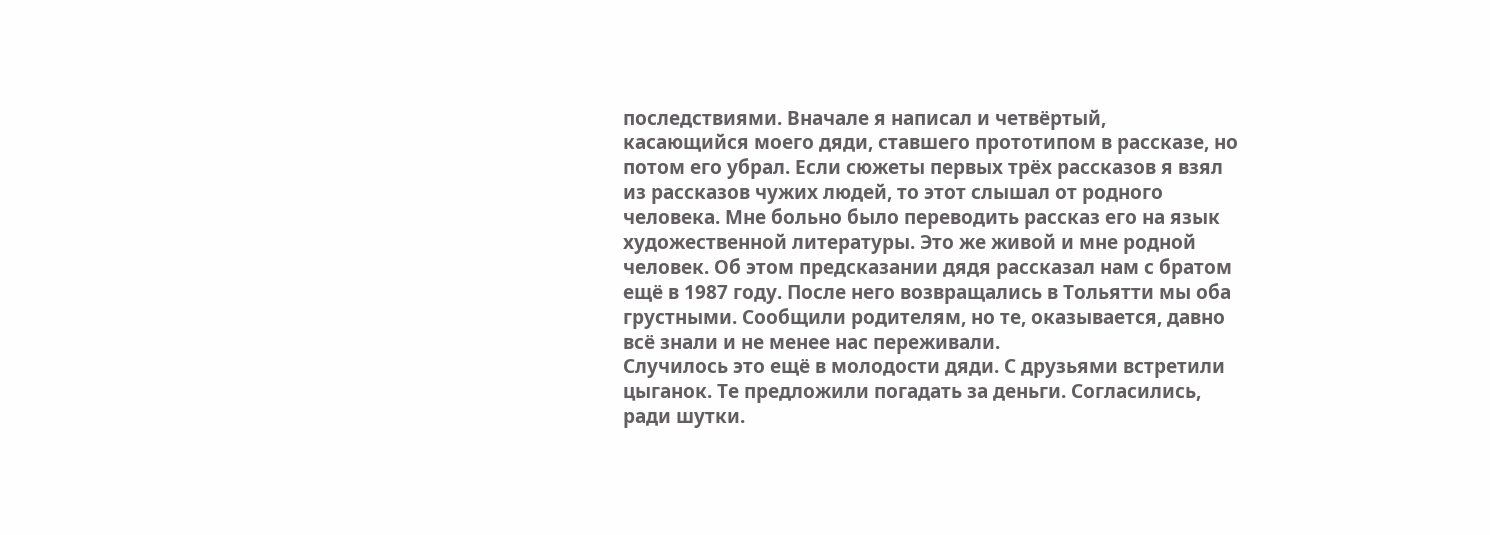последствиями. Вначале я написал и четвёртый,
касающийся моего дяди, ставшего прототипом в рассказе, но потом его убрал. Если сюжеты первых трёх рассказов я взял из рассказов чужих людей, то этот слышал от родного человека. Мне больно было переводить рассказ его на язык
художественной литературы. Это же живой и мне родной человек. Об этом предсказании дядя рассказал нам с братом ещё в 1987 году. После него возвращались в Тольятти мы оба грустными. Сообщили родителям, но те, оказывается, давно
всё знали и не менее нас переживали.
Случилось это ещё в молодости дяди. С друзьями встретили цыганок. Те предложили погадать за деньги. Согласились, ради шутки.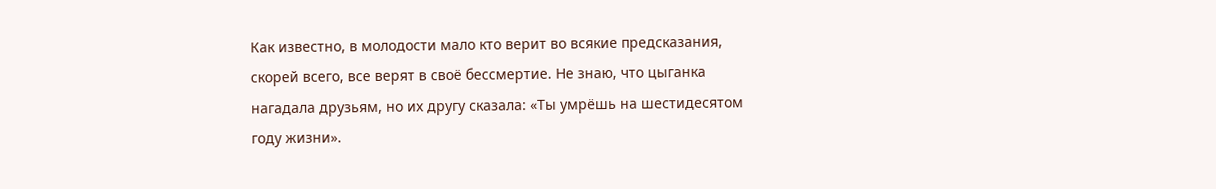Как известно, в молодости мало кто верит во всякие предсказания, скорей всего, все верят в своё бессмертие. Не знаю, что цыганка нагадала друзьям, но их другу сказала: «Ты умрёшь на шестидесятом году жизни».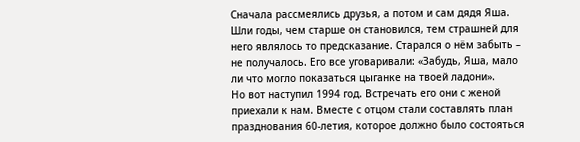Сначала рассмеялись друзья, а потом и сам дядя Яша. Шли годы, чем старше он становился, тем страшней для него являлось то предсказание. Старался о нём забыть – не получалось. Его все уговаривали: «Забудь, Яша, мало ли что могло показаться цыганке на твоей ладони».
Но вот наступил 1994 год. Встречать его они с женой приехали к нам. Вместе с отцом стали составлять план празднования 60-летия, которое должно было состояться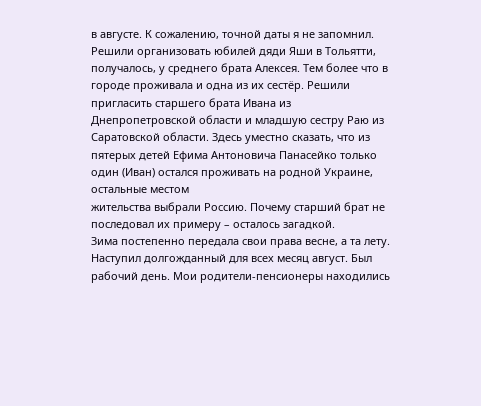в августе. К сожалению, точной даты я не запомнил. Решили организовать юбилей дяди Яши в Тольятти, получалось, у среднего брата Алексея. Тем более что в городе проживала и одна из их сестёр. Решили пригласить старшего брата Ивана из Днепропетровской области и младшую сестру Раю из Саратовской области. Здесь уместно сказать, что из пятерых детей Ефима Антоновича Панасейко только один (Иван) остался проживать на родной Украине, остальные местом
жительства выбрали Россию. Почему старший брат не последовал их примеру – осталось загадкой.
Зима постепенно передала свои права весне, а та лету.
Наступил долгожданный для всех месяц август. Был рабочий день. Мои родители-пенсионеры находились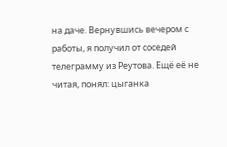на даче. Вернувшись вечером с работы, я получил от соседей телеграмму из Реутова. Ещё её не читая, понял: цыганка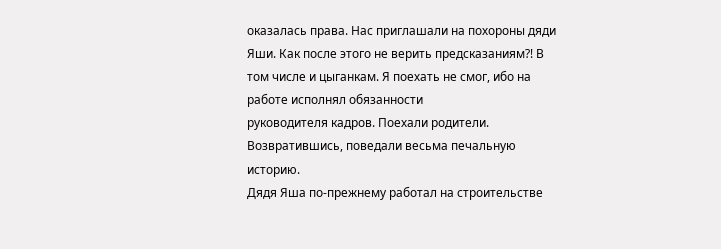оказалась права. Нас приглашали на похороны дяди Яши. Как после этого не верить предсказаниям?! В том числе и цыганкам. Я поехать не смог, ибо на работе исполнял обязанности
руководителя кадров. Поехали родители. Возвратившись, поведали весьма печальную историю.
Дядя Яша по-прежнему работал на строительстве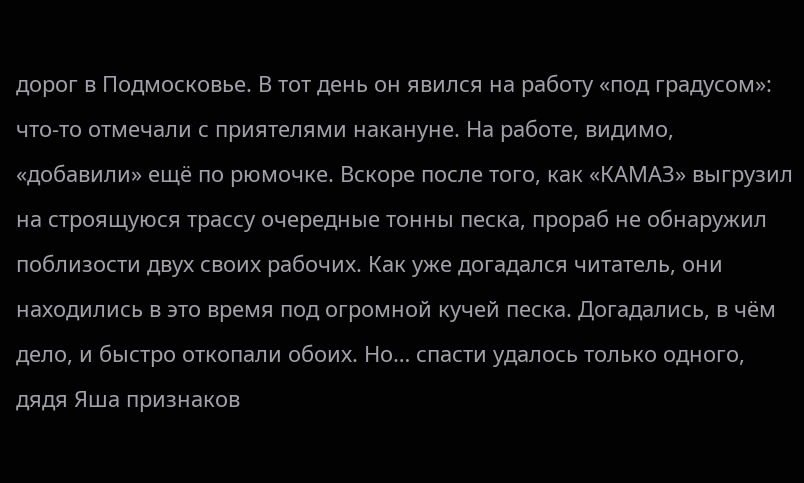дорог в Подмосковье. В тот день он явился на работу «под градусом»: что-то отмечали с приятелями накануне. На работе, видимо, «добавили» ещё по рюмочке. Вскоре после того, как «КАМАЗ» выгрузил на строящуюся трассу очередные тонны песка, прораб не обнаружил поблизости двух своих рабочих. Как уже догадался читатель, они находились в это время под огромной кучей песка. Догадались, в чём дело, и быстро откопали обоих. Но… спасти удалось только одного, дядя Яша признаков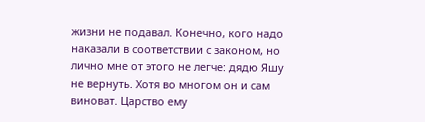жизни не подавал. Конечно, кого надо наказали в соответствии с законом, но лично мне от этого не легче: дядю Яшу не вернуть. Хотя во многом он и сам виноват. Царство ему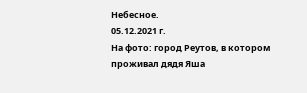Небесное.
05.12.2021 г.
На фото: город Реутов, в котором проживал дядя Яша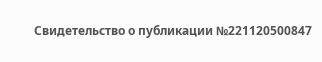Свидетельство о публикации №221120500847